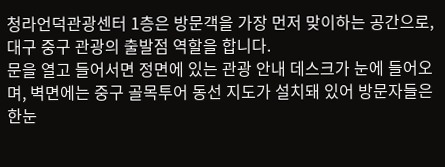청라언덕관광센터 1층은 방문객을 가장 먼저 맞이하는 공간으로, 대구 중구 관광의 출발점 역할을 합니다.
문을 열고 들어서면 정면에 있는 관광 안내 데스크가 눈에 들어오며, 벽면에는 중구 골목투어 동선 지도가 설치돼 있어 방문자들은 한눈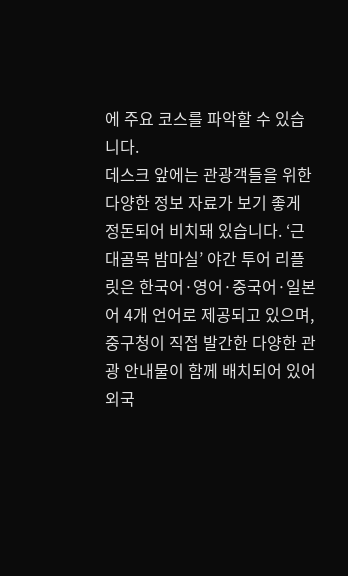에 주요 코스를 파악할 수 있습니다.
데스크 앞에는 관광객들을 위한 다양한 정보 자료가 보기 좋게 정돈되어 비치돼 있습니다. ‘근대골목 밤마실’ 야간 투어 리플릿은 한국어·영어·중국어·일본어 4개 언어로 제공되고 있으며, 중구청이 직접 발간한 다양한 관광 안내물이 함께 배치되어 있어 외국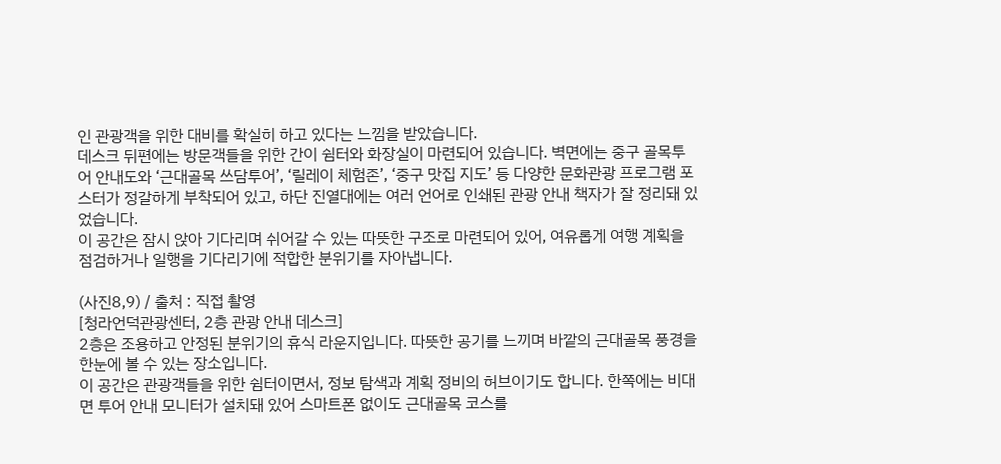인 관광객을 위한 대비를 확실히 하고 있다는 느낌을 받았습니다.
데스크 뒤편에는 방문객들을 위한 간이 쉼터와 화장실이 마련되어 있습니다. 벽면에는 중구 골목투어 안내도와 ‘근대골목 쓰담투어’, ‘릴레이 체험존’, ‘중구 맛집 지도’ 등 다양한 문화관광 프로그램 포스터가 정갈하게 부착되어 있고, 하단 진열대에는 여러 언어로 인쇄된 관광 안내 책자가 잘 정리돼 있었습니다.
이 공간은 잠시 앉아 기다리며 쉬어갈 수 있는 따뜻한 구조로 마련되어 있어, 여유롭게 여행 계획을 점검하거나 일행을 기다리기에 적합한 분위기를 자아냅니다.

(사진8,9) / 출처 : 직접 촬영
[청라언덕관광센터, 2층 관광 안내 데스크]
2층은 조용하고 안정된 분위기의 휴식 라운지입니다. 따뜻한 공기를 느끼며 바깥의 근대골목 풍경을 한눈에 볼 수 있는 장소입니다.
이 공간은 관광객들을 위한 쉼터이면서, 정보 탐색과 계획 정비의 허브이기도 합니다. 한쪽에는 비대면 투어 안내 모니터가 설치돼 있어 스마트폰 없이도 근대골목 코스를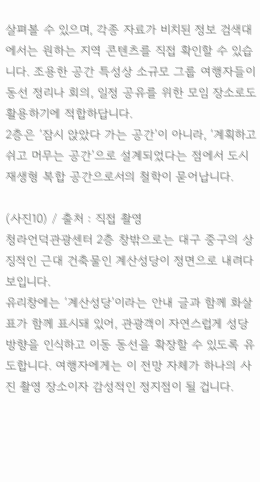살펴볼 수 있으며, 각종 자료가 비치된 정보 검색대에서는 원하는 지역 콘텐츠를 직접 확인할 수 있습니다. 조용한 공간 특성상 소규모 그룹 여행자들이 동선 정리나 회의, 일정 공유를 위한 모임 장소로도 활용하기에 적합하답니다.
2층은 ‘잠시 앉았다 가는 공간’이 아니라, ‘계획하고 쉬고 머무는 공간’으로 설계되었다는 점에서 도시재생형 복합 공간으로서의 철학이 묻어납니다.

(사진10) / 출처 : 직접 촬영
청라언덕관광센터 2층 창밖으로는 대구 중구의 상징적인 근대 건축물인 계산성당이 정면으로 내려다보입니다.
유리창에는 ‘계산성당’이라는 안내 글과 함께 화살표가 함께 표시돼 있어, 관광객이 자연스럽게 성당 방향을 인식하고 이동 동선을 확장할 수 있도록 유도합니다. 여행자에게는 이 전망 자체가 하나의 사진 촬영 장소이자 감성적인 정지점이 될 겁니다.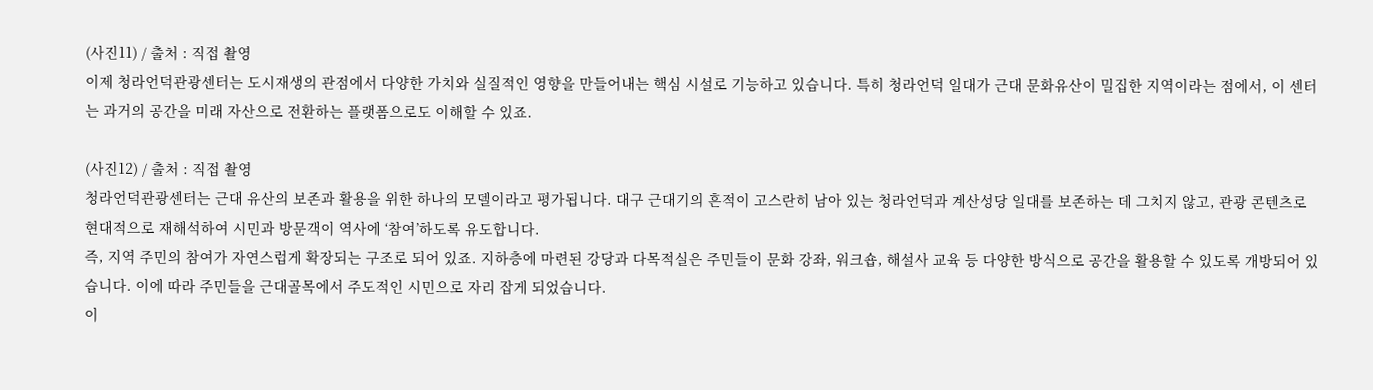(사진11) / 출처 : 직접 촬영
이제 청라언덕관광센터는 도시재생의 관점에서 다양한 가치와 실질적인 영향을 만들어내는 핵심 시설로 기능하고 있습니다. 특히 청라언덕 일대가 근대 문화유산이 밀집한 지역이라는 점에서, 이 센터는 과거의 공간을 미래 자산으로 전환하는 플랫폼으로도 이해할 수 있죠.

(사진12) / 출처 : 직접 촬영
청라언덕관광센터는 근대 유산의 보존과 활용을 위한 하나의 모델이라고 평가됩니다. 대구 근대기의 흔적이 고스란히 남아 있는 청라언덕과 계산성당 일대를 보존하는 데 그치지 않고, 관광 콘텐츠로 현대적으로 재해석하여 시민과 방문객이 역사에 ‘참여’하도록 유도합니다.
즉, 지역 주민의 참여가 자연스럽게 확장되는 구조로 되어 있죠. 지하층에 마련된 강당과 다목적실은 주민들이 문화 강좌, 워크숍, 해설사 교육 등 다양한 방식으로 공간을 활용할 수 있도록 개방되어 있습니다. 이에 따라 주민들을 근대골목에서 주도적인 시민으로 자리 잡게 되었습니다.
이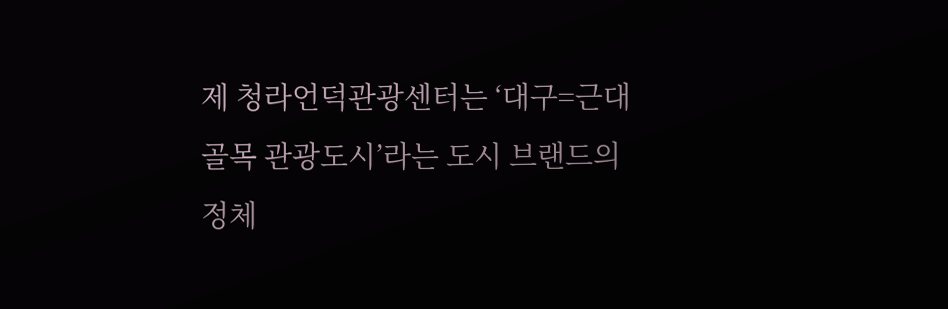제 청라언덕관광센터는 ‘대구=근대골목 관광도시’라는 도시 브랜드의 정체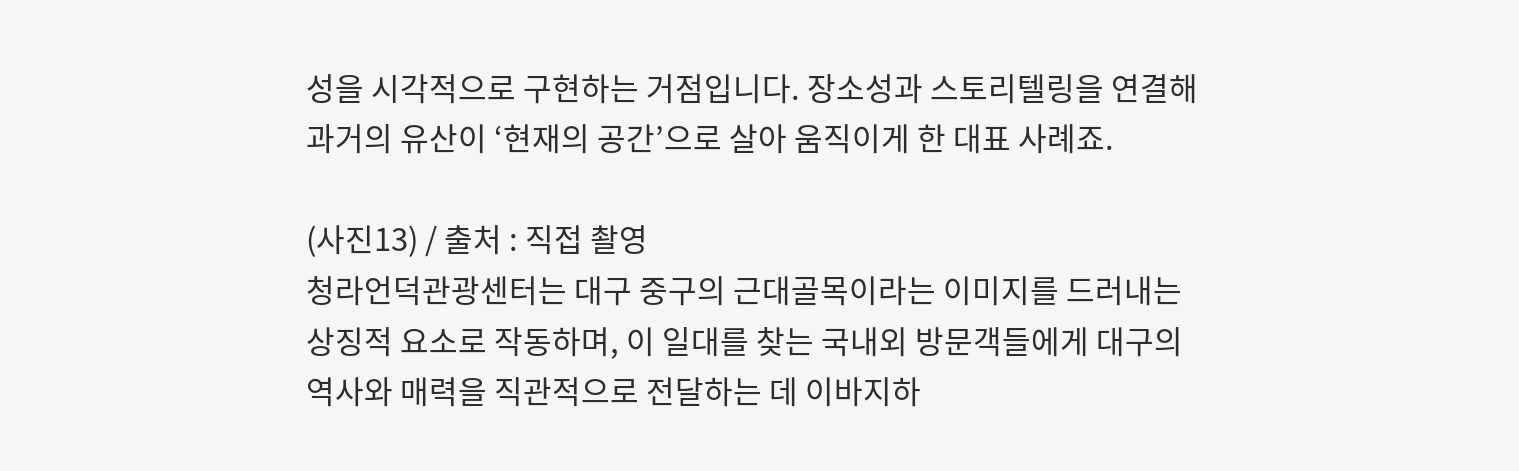성을 시각적으로 구현하는 거점입니다. 장소성과 스토리텔링을 연결해 과거의 유산이 ‘현재의 공간’으로 살아 움직이게 한 대표 사례죠.

(사진13) / 출처 : 직접 촬영
청라언덕관광센터는 대구 중구의 근대골목이라는 이미지를 드러내는 상징적 요소로 작동하며, 이 일대를 찾는 국내외 방문객들에게 대구의 역사와 매력을 직관적으로 전달하는 데 이바지하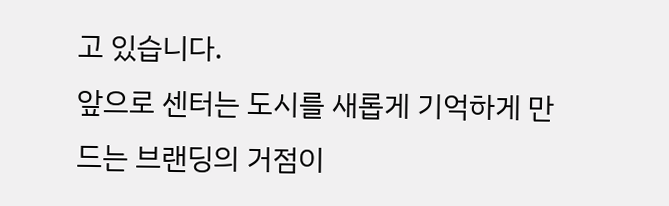고 있습니다.
앞으로 센터는 도시를 새롭게 기억하게 만드는 브랜딩의 거점이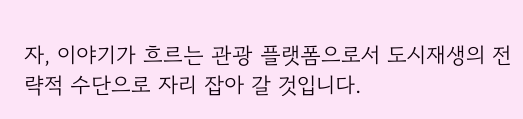자, 이야기가 흐르는 관광 플랫폼으로서 도시재생의 전략적 수단으로 자리 잡아 갈 것입니다.